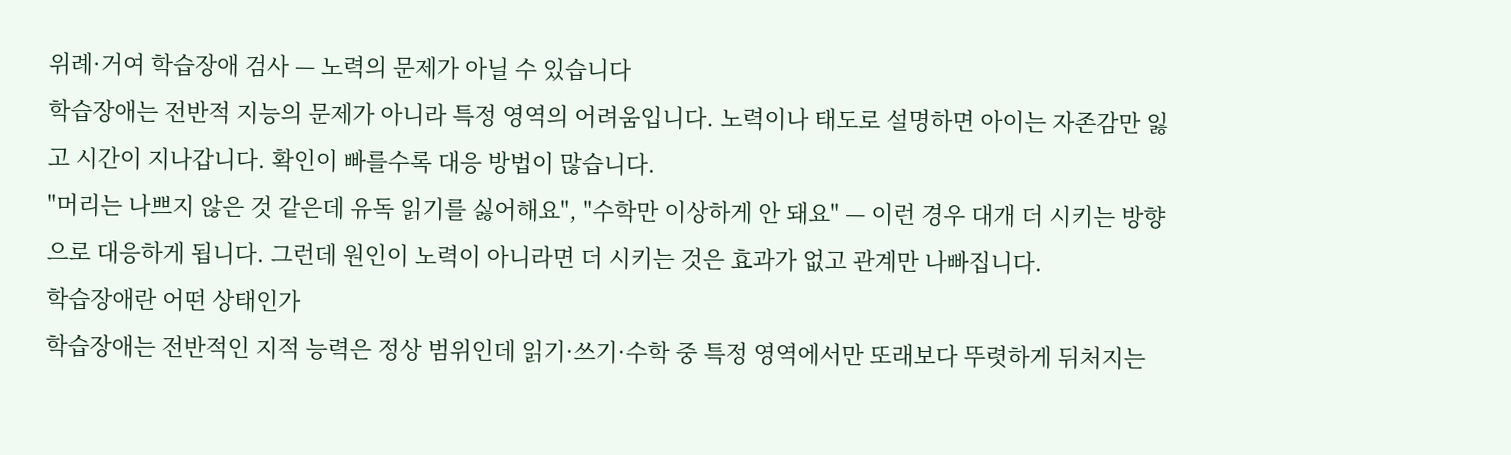위례·거여 학습장애 검사 — 노력의 문제가 아닐 수 있습니다
학습장애는 전반적 지능의 문제가 아니라 특정 영역의 어려움입니다. 노력이나 태도로 설명하면 아이는 자존감만 잃고 시간이 지나갑니다. 확인이 빠를수록 대응 방법이 많습니다.
"머리는 나쁘지 않은 것 같은데 유독 읽기를 싫어해요", "수학만 이상하게 안 돼요" — 이런 경우 대개 더 시키는 방향으로 대응하게 됩니다. 그런데 원인이 노력이 아니라면 더 시키는 것은 효과가 없고 관계만 나빠집니다.
학습장애란 어떤 상태인가
학습장애는 전반적인 지적 능력은 정상 범위인데 읽기·쓰기·수학 중 특정 영역에서만 또래보다 뚜렷하게 뒤처지는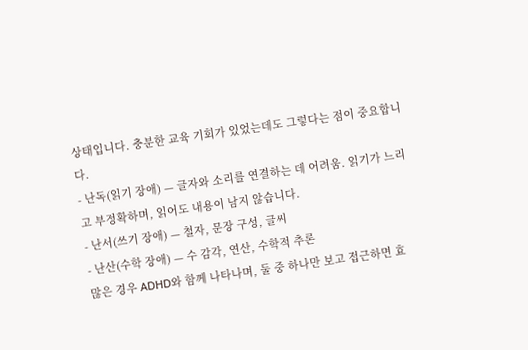상태입니다. 충분한 교육 기회가 있었는데도 그렇다는 점이 중요합니다.
- 난독(읽기 장애) — 글자와 소리를 연결하는 데 어려움. 읽기가 느리고 부정확하며, 읽어도 내용이 남지 않습니다.
- 난서(쓰기 장애) — 철자, 문장 구성, 글씨
- 난산(수학 장애) — 수 감각, 연산, 수학적 추론
많은 경우 ADHD와 함께 나타나며, 둘 중 하나만 보고 접근하면 효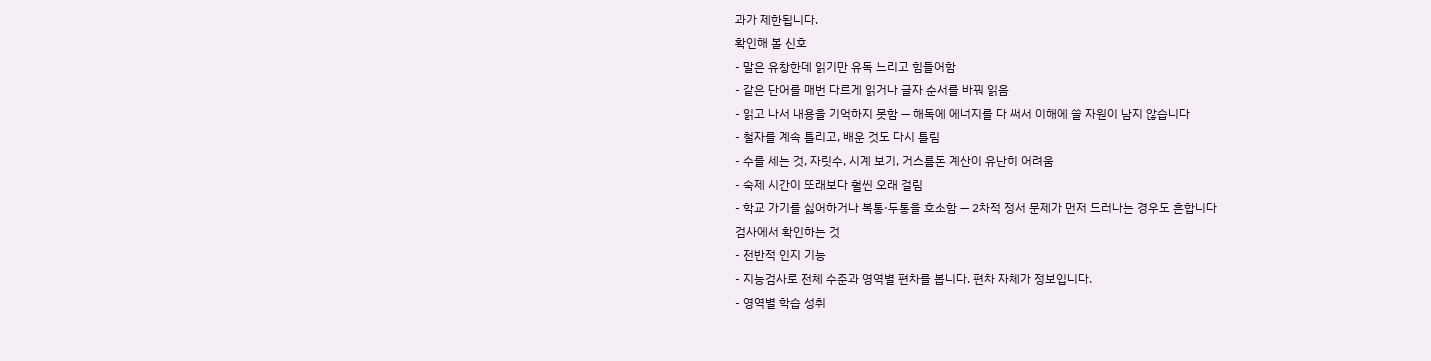과가 제한됩니다.
확인해 볼 신호
- 말은 유창한데 읽기만 유독 느리고 힘들어함
- 같은 단어를 매번 다르게 읽거나 글자 순서를 바꿔 읽음
- 읽고 나서 내용을 기억하지 못함 — 해독에 에너지를 다 써서 이해에 쓸 자원이 남지 않습니다
- 철자를 계속 틀리고, 배운 것도 다시 틀림
- 수를 세는 것, 자릿수, 시계 보기, 거스름돈 계산이 유난히 어려움
- 숙제 시간이 또래보다 훨씬 오래 걸림
- 학교 가기를 싫어하거나 복통·두통을 호소함 — 2차적 정서 문제가 먼저 드러나는 경우도 흔합니다
검사에서 확인하는 것
- 전반적 인지 기능
- 지능검사로 전체 수준과 영역별 편차를 봅니다. 편차 자체가 정보입니다.
- 영역별 학습 성취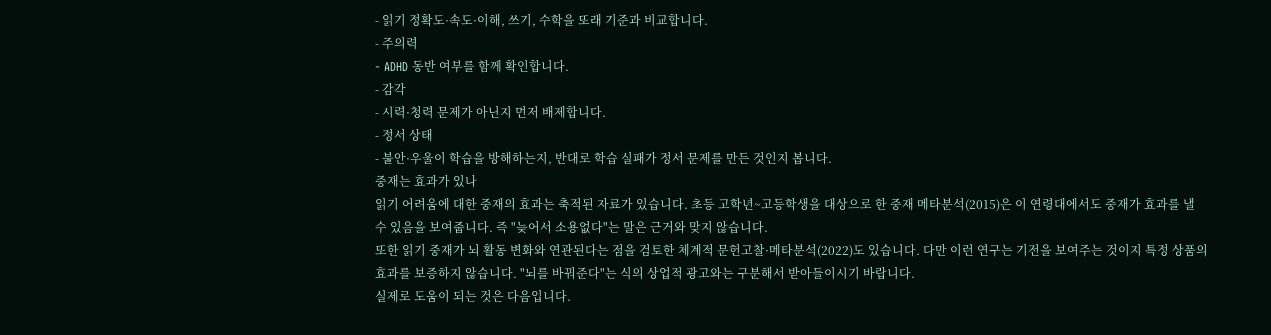- 읽기 정확도·속도·이해, 쓰기, 수학을 또래 기준과 비교합니다.
- 주의력
- ADHD 동반 여부를 함께 확인합니다.
- 감각
- 시력·청력 문제가 아닌지 먼저 배제합니다.
- 정서 상태
- 불안·우울이 학습을 방해하는지, 반대로 학습 실패가 정서 문제를 만든 것인지 봅니다.
중재는 효과가 있나
읽기 어려움에 대한 중재의 효과는 축적된 자료가 있습니다. 초등 고학년~고등학생을 대상으로 한 중재 메타분석(2015)은 이 연령대에서도 중재가 효과를 낼 수 있음을 보여줍니다. 즉 "늦어서 소용없다"는 말은 근거와 맞지 않습니다.
또한 읽기 중재가 뇌 활동 변화와 연관된다는 점을 검토한 체계적 문헌고찰·메타분석(2022)도 있습니다. 다만 이런 연구는 기전을 보여주는 것이지 특정 상품의 효과를 보증하지 않습니다. "뇌를 바꿔준다"는 식의 상업적 광고와는 구분해서 받아들이시기 바랍니다.
실제로 도움이 되는 것은 다음입니다.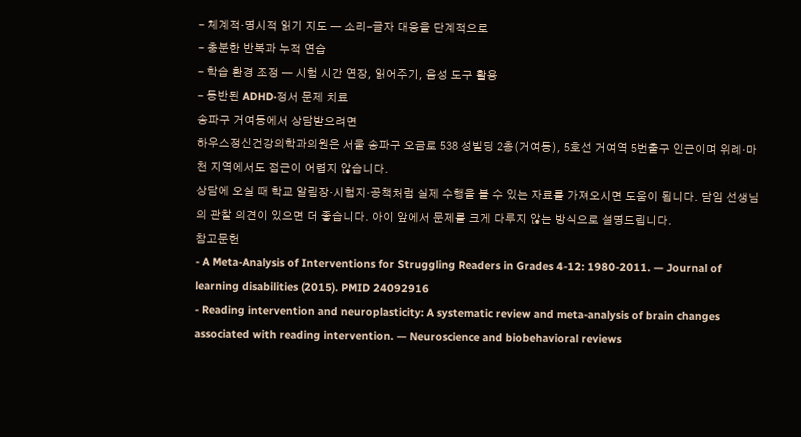- 체계적·명시적 읽기 지도 — 소리-글자 대응을 단계적으로
- 충분한 반복과 누적 연습
- 학습 환경 조정 — 시험 시간 연장, 읽어주기, 음성 도구 활용
- 동반된 ADHD·정서 문제 치료
송파구 거여동에서 상담받으려면
하우스정신건강의학과의원은 서울 송파구 오금로 538 성빌딩 2층(거여동), 5호선 거여역 5번출구 인근이며 위례·마천 지역에서도 접근이 어렵지 않습니다.
상담에 오실 때 학교 알림장·시험지·공책처럼 실제 수행을 볼 수 있는 자료를 가져오시면 도움이 됩니다. 담임 선생님의 관찰 의견이 있으면 더 좋습니다. 아이 앞에서 문제를 크게 다루지 않는 방식으로 설명드립니다.
참고문헌
- A Meta-Analysis of Interventions for Struggling Readers in Grades 4-12: 1980-2011. — Journal of learning disabilities (2015). PMID 24092916
- Reading intervention and neuroplasticity: A systematic review and meta-analysis of brain changes associated with reading intervention. — Neuroscience and biobehavioral reviews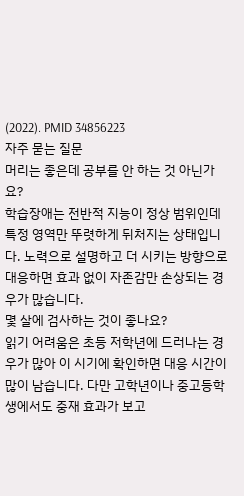(2022). PMID 34856223
자주 묻는 질문
머리는 좋은데 공부를 안 하는 것 아닌가요?
학습장애는 전반적 지능이 정상 범위인데 특정 영역만 뚜렷하게 뒤처지는 상태입니다. 노력으로 설명하고 더 시키는 방향으로 대응하면 효과 없이 자존감만 손상되는 경우가 많습니다.
몇 살에 검사하는 것이 좋나요?
읽기 어려움은 초등 저학년에 드러나는 경우가 많아 이 시기에 확인하면 대응 시간이 많이 남습니다. 다만 고학년이나 중고등학생에서도 중재 효과가 보고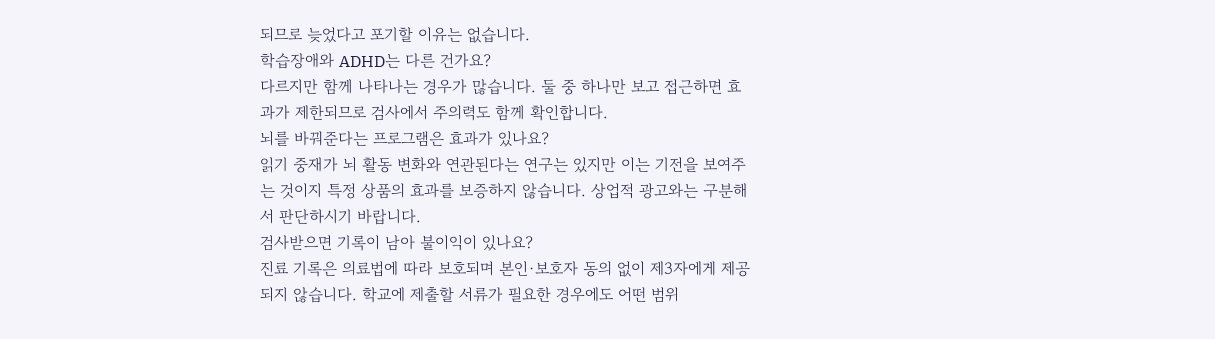되므로 늦었다고 포기할 이유는 없습니다.
학습장애와 ADHD는 다른 건가요?
다르지만 함께 나타나는 경우가 많습니다. 둘 중 하나만 보고 접근하면 효과가 제한되므로 검사에서 주의력도 함께 확인합니다.
뇌를 바꿔준다는 프로그램은 효과가 있나요?
읽기 중재가 뇌 활동 변화와 연관된다는 연구는 있지만 이는 기전을 보여주는 것이지 특정 상품의 효과를 보증하지 않습니다. 상업적 광고와는 구분해서 판단하시기 바랍니다.
검사받으면 기록이 남아 불이익이 있나요?
진료 기록은 의료법에 따라 보호되며 본인·보호자 동의 없이 제3자에게 제공되지 않습니다. 학교에 제출할 서류가 필요한 경우에도 어떤 범위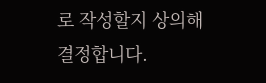로 작성할지 상의해 결정합니다.